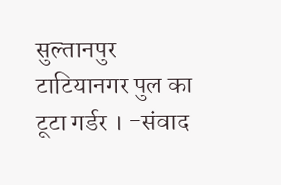सुल्तानपुर टाटियानगर पुल का टूटा गर्डर । -संवाद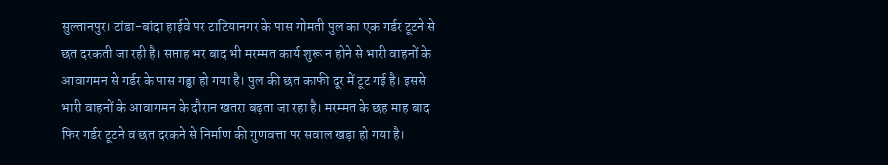सुल्तानपुर। टांडा-बांदा हाईवे पर टाटियानगर के पास गोमती पुल का एक गर्डर टूटने से छत दरकती जा रही है। सप्ताह भर बाद भी मरम्मत कार्य शुरू न होने से भारी वाहनों के आवागमन से गर्डर के पास गड्ढा हो गया है। पुल की छत काफी दूर में टूट गई है। इससे भारी वाहनों के आवागमन के दौरान खतरा बढ़ता जा रहा है। मरम्मत के छह माह बाद फिर गर्डर टूटने व छत दरकने से निर्माण की गुणवत्ता पर सवाल खड़ा हो गया है।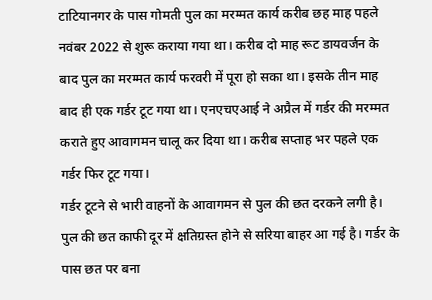टाटियानगर के पास गोमती पुल का मरम्मत कार्य करीब छह माह पहले नवंबर 2022 से शुरू कराया गया था। करीब दो माह रूट डायवर्जन के बाद पुल का मरम्मत कार्य फरवरी में पूरा हो सका था। इसके तीन माह बाद ही एक गर्डर टूट गया था। एनएचएआई ने अप्रैल में गर्डर की मरम्मत कराते हुए आवागमन चालू कर दिया था। करीब सप्ताह भर पहले एक गर्डर फिर टूट गया।
गर्डर टूटने से भारी वाहनों के आवागमन से पुल की छत दरकने लगी है। पुल की छत काफी दूर में क्षतिग्रस्त होने से सरिया बाहर आ गई है। गर्डर के पास छत पर बना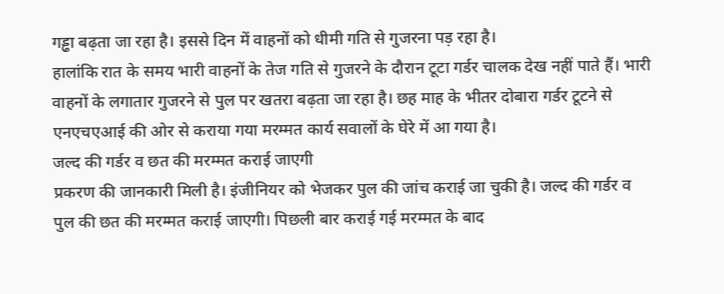गड्ढा बढ़ता जा रहा है। इससे दिन में वाहनों को धीमी गति से गुजरना पड़ रहा है।
हालांकि रात के समय भारी वाहनों के तेज गति से गुजरने के दौरान टूटा गर्डर चालक देख नहीं पाते हैं। भारी वाहनों के लगातार गुजरने से पुल पर खतरा बढ़ता जा रहा है। छह माह के भीतर दोबारा गर्डर टूटने से एनएचएआई की ओर से कराया गया मरम्मत कार्य सवालों के घेरे में आ गया है।
जल्द की गर्डर व छत की मरम्मत कराई जाएगी
प्रकरण की जानकारी मिली है। इंजीनियर को भेजकर पुल की जांच कराई जा चुकी है। जल्द की गर्डर व पुल की छत की मरम्मत कराई जाएगी। पिछली बार कराई गई मरम्मत के बाद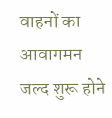वाहनों का आवागमन जल्द शुरू होने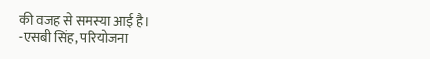की वजह से समस्या आई है।
-एसबी सिंह, परियोजना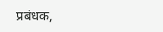प्रबंधक,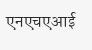एनएचएआई